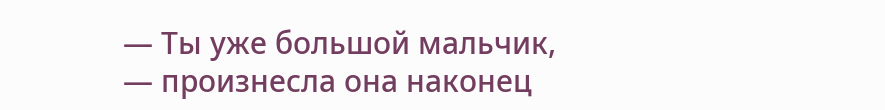— Ты уже большой мальчик, — произнесла она наконец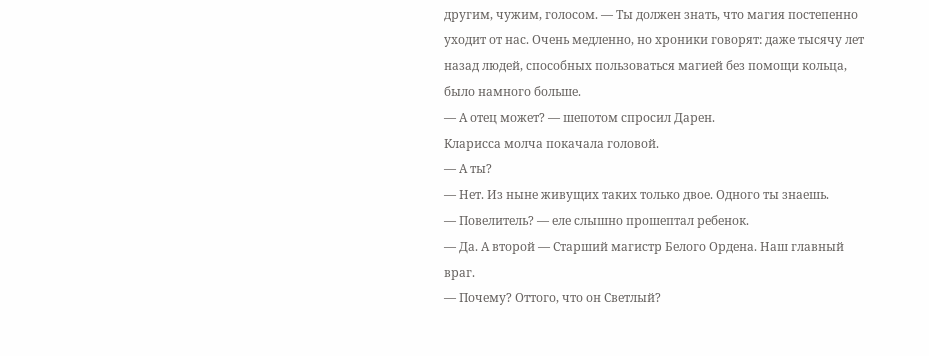другим, чужим, голосом. — Ты должен знать, что магия постепенно уходит от нас. Очень медленно, но хроники говорят: даже тысячу лет назад людей, способных пользоваться магией без помощи кольца, было намного больше.
— А отец может? — шепотом спросил Дарен.
Кларисса молча покачала головой.
— А ты?
— Нет. Из ныне живущих таких только двое. Одного ты знаешь.
— Повелитель? — еле слышно прошептал ребенок.
— Да. А второй — Старший магистр Белого Ордена. Наш главный враг.
— Почему? Оттого, что он Светлый?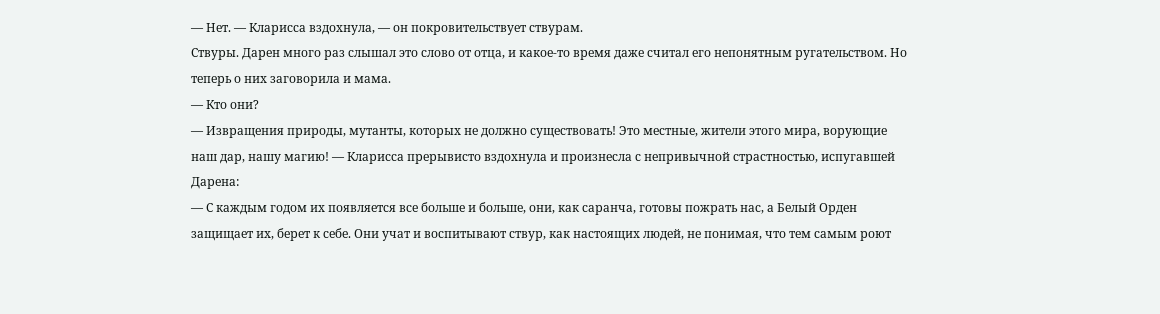— Нет. — Кларисса вздохнула, — он покровительствует ствурам.
Ствуры. Дарен много раз слышал это слово от отца, и какое-то время даже считал его непонятным ругательством. Но теперь о них заговорила и мама.
— Кто они?
— Извращения природы, мутанты, которых не должно существовать! Это местные, жители этого мира, ворующие наш дар, нашу магию! — Кларисса прерывисто вздохнула и произнесла с непривычной страстностью, испугавшей Дарена:
— С каждым годом их появляется все больше и больше, они, как саранча, готовы пожрать нас, а Белый Орден защищает их, берет к себе. Они учат и воспитывают ствур, как настоящих людей, не понимая, что тем самым роют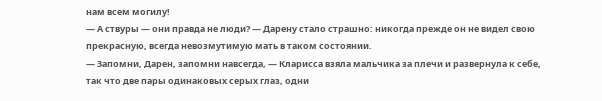нам всем могилу!
— А ствуры — они правда не люди? — Дарену стало страшно: никогда прежде он не видел свою прекрасную, всегда невозмутимую мать в таком состоянии.
— Запомни, Дарен, запомни навсегда, — Кларисса взяла мальчика за плечи и развернула к себе, так что две пары одинаковых серых глаз, одни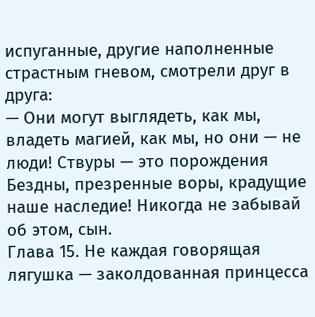испуганные, другие наполненные страстным гневом, смотрели друг в друга:
— Они могут выглядеть, как мы, владеть магией, как мы, но они — не люди! Ствуры — это порождения Бездны, презренные воры, крадущие наше наследие! Никогда не забывай об этом, сын.
Глава 15. Не каждая говорящая лягушка — заколдованная принцесса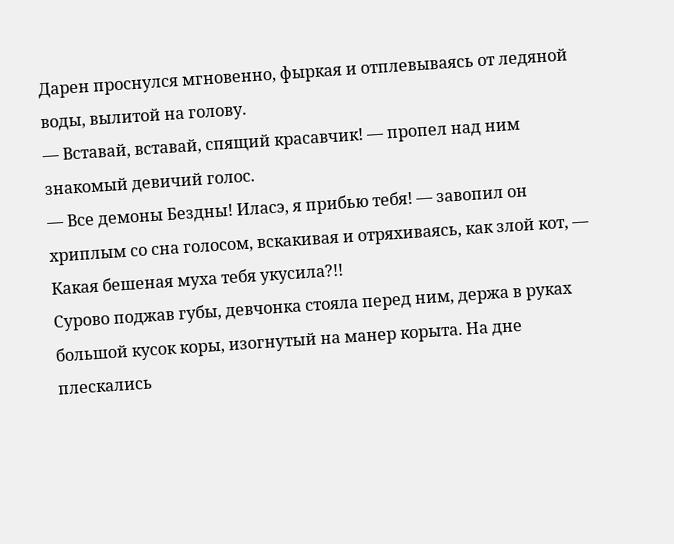Дарен проснулся мгновенно, фыркая и отплевываясь от ледяной воды, вылитой на голову.
— Вставай, вставай, спящий красавчик! — пропел над ним знакомый девичий голос.
— Все демоны Бездны! Иласэ, я прибью тебя! — завопил он хриплым со сна голосом, вскакивая и отряхиваясь, как злой кот, — Какая бешеная муха тебя укусила?!!
Сурово поджав губы, девчонка стояла перед ним, держа в руках большой кусок коры, изогнутый на манер корыта. На дне плескались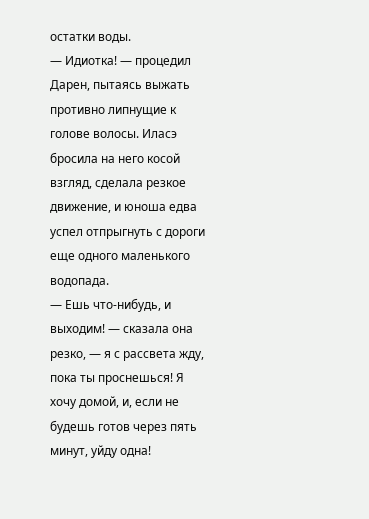остатки воды.
— Идиотка! — процедил Дарен, пытаясь выжать противно липнущие к голове волосы. Иласэ бросила на него косой взгляд, сделала резкое движение, и юноша едва успел отпрыгнуть с дороги еще одного маленького водопада.
— Ешь что-нибудь, и выходим! — сказала она резко, — я с рассвета жду, пока ты проснешься! Я хочу домой, и, если не будешь готов через пять минут, уйду одна!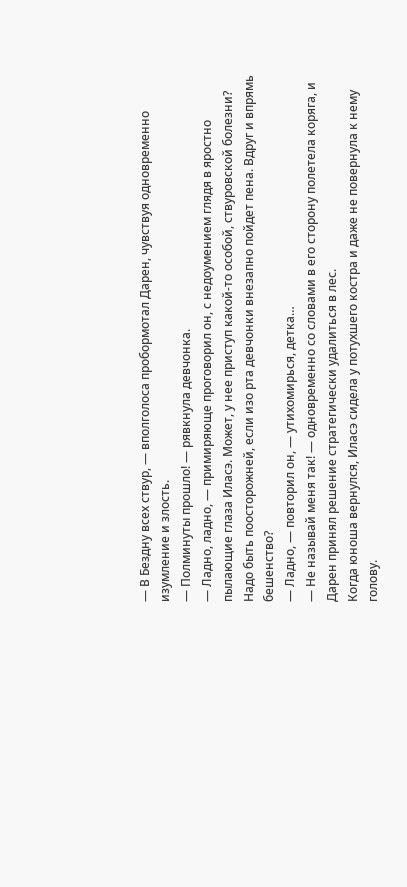— В Бездну всех ствур, — вполголоса пробормотал Дарен, чувствуя одновременно изумление и злость.
— Полминуты прошло! — рявкнула девчонка.
— Ладно, ладно, — примиряюще проговорил он, с недоумением глядя в яростно пылающие глаза Иласэ. Может, у нее приступ какой-то особой, ствуровской болезни? Надо быть поосторожней, если изо рта девчонки внезапно пойдет пена. Вдруг и впрямь бешенство?
— Ладно, — повторил он, — утихомирься, детка…
— Не называй меня так! — одновременно со словами в его сторону полетела коряга, и Дарен принял решение стратегически удалиться в лес.
Когда юноша вернулся, Иласэ сидела у потухшего костра и даже не повернула к нему голову.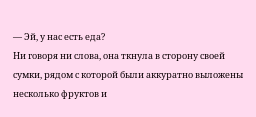— Эй, у нас есть еда?
Ни говоря ни слова, она ткнула в сторону своей сумки, рядом с которой были аккуратно выложены несколько фруктов и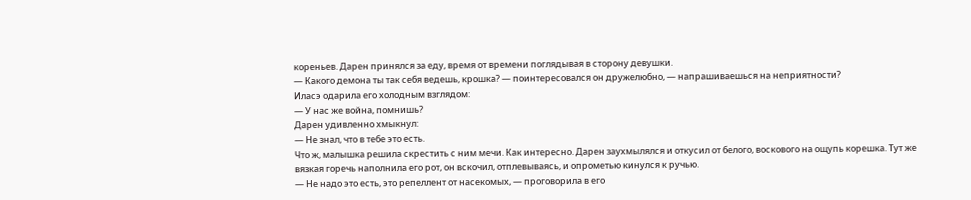кореньев. Дарен принялся за еду, время от времени поглядывая в сторону девушки.
— Какого демона ты так себя ведешь, крошка? — поинтересовался он дружелюбно, — напрашиваешься на неприятности?
Иласэ одарила его холодным взглядом:
— У нас же война, помнишь?
Дарен удивленно хмыкнул:
— Не знал, что в тебе это есть.
Что ж, малышка решила скрестить с ним мечи. Как интересно. Дарен заухмылялся и откусил от белого, воскового на ощупь корешка. Тут же вязкая горечь наполнила его рот, он вскочил, отплевываясь, и опрометью кинулся к ручью.
— Не надо это есть, это репеллент от насекомых, — проговорила в его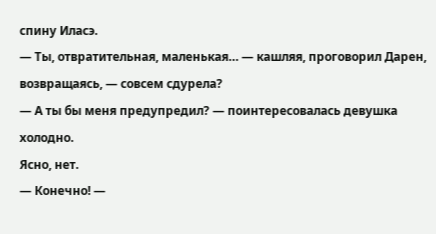спину Иласэ.
— Ты, отвратительная, маленькая… — кашляя, проговорил Дарен, возвращаясь, — совсем сдурела?
— А ты бы меня предупредил? — поинтересовалась девушка холодно.
Ясно, нет.
— Конечно! —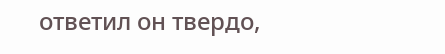ответил он твердо,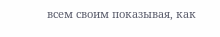всем своим показывая, как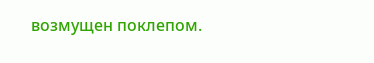возмущен поклепом.